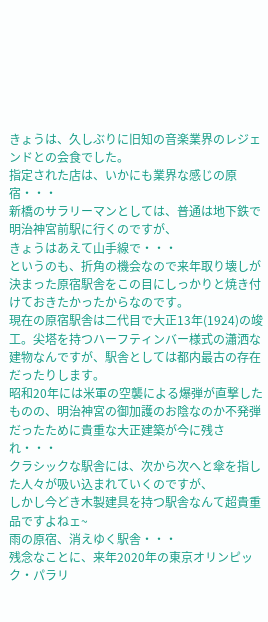きょうは、久しぶりに旧知の音楽業界のレジェンドとの会食でした。
指定された店は、いかにも業界な感じの原宿・・・
新橋のサラリーマンとしては、普通は地下鉄で明治神宮前駅に行くのですが、
きょうはあえて山手線で・・・
というのも、折角の機会なので来年取り壊しが決まった原宿駅舎をこの目にしっかりと焼き付けておきたかったからなのです。
現在の原宿駅舎は二代目で大正13年(1924)の竣工。尖塔を持つハーフティンバー様式の瀟洒な建物なんですが、駅舎としては都内最古の存在だったりします。
昭和20年には米軍の空襲による爆弾が直撃したものの、明治神宮の御加護のお陰なのか不発弾だったために貴重な大正建築が今に残され・・・
クラシックな駅舎には、次から次へと傘を指した人々が吸い込まれていくのですが、
しかし今どき木製建具を持つ駅舎なんて超貴重品ですよねェ~
雨の原宿、消えゆく駅舎・・・
残念なことに、来年2020年の東京オリンピック・パラリ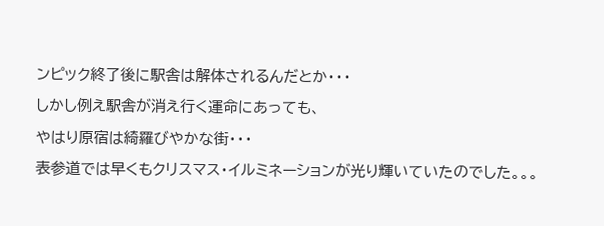ンピック終了後に駅舎は解体されるんだとか・・・
しかし例え駅舎が消え行く運命にあっても、
やはり原宿は綺羅びやかな街・・・
表参道では早くもクリスマス・イルミネーションが光り輝いていたのでした。。。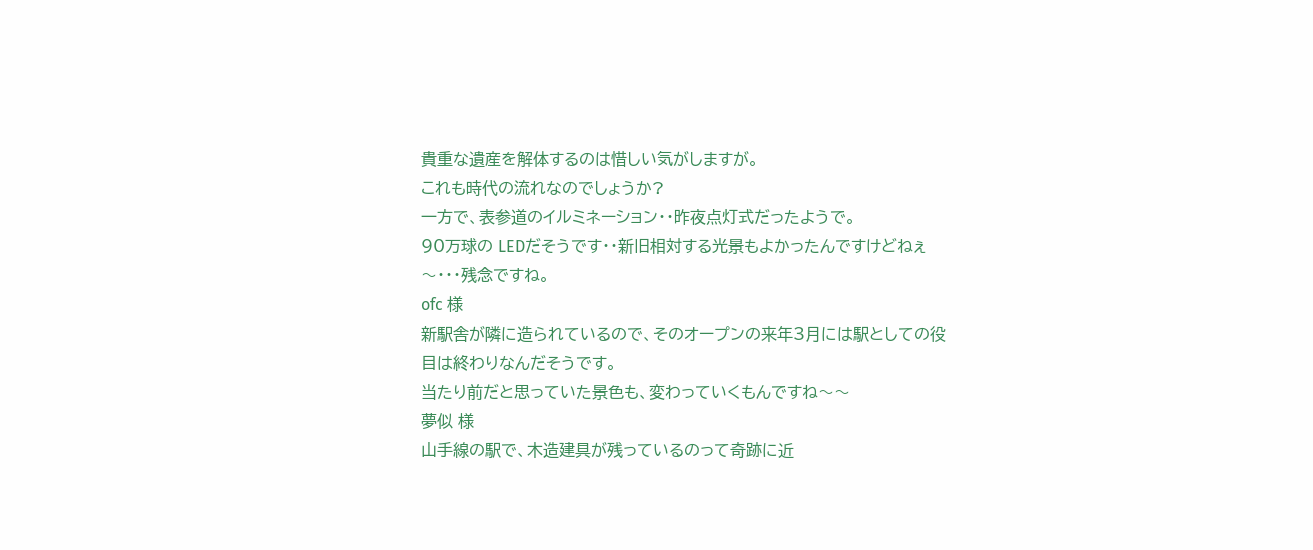貴重な遺産を解体するのは惜しい気がしますが。
これも時代の流れなのでしょうか?
一方で、表参道のイルミネーション・・昨夜点灯式だったようで。
90万球の LEDだそうです・・新旧相対する光景もよかったんですけどねぇ〜・・・残念ですね。
ofc 様
新駅舎が隣に造られているので、そのオープンの来年3月には駅としての役目は終わりなんだそうです。
当たり前だと思っていた景色も、変わっていくもんですね〜〜
夢似 様
山手線の駅で、木造建具が残っているのって奇跡に近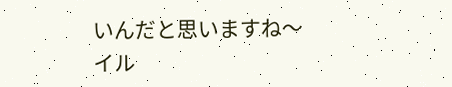いんだと思いますね〜
イル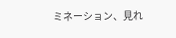ミネーション、見れ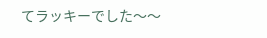てラッキーでした〜〜